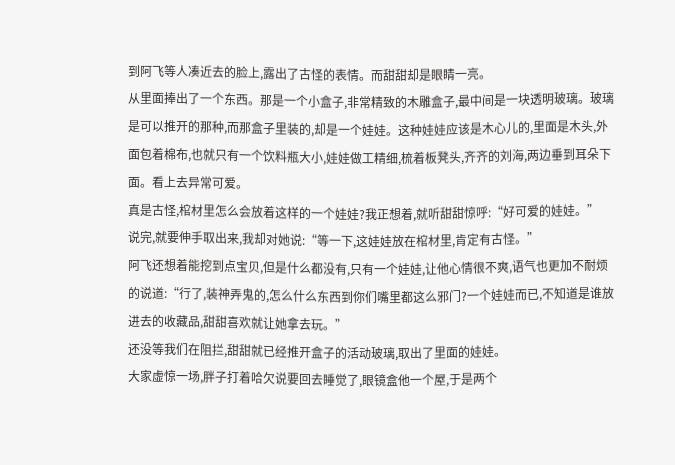到阿飞等人凑近去的脸上,露出了古怪的表情。而甜甜却是眼睛一亮。
从里面捧出了一个东西。那是一个小盒子,非常精致的木雕盒子,最中间是一块透明玻璃。玻璃是可以推开的那种,而那盒子里装的,却是一个娃娃。这种娃娃应该是木心儿的,里面是木头,外面包着棉布,也就只有一个饮料瓶大小,娃娃做工精细,梳着板凳头,齐齐的刘海,两边垂到耳朵下面。看上去异常可爱。
真是古怪,棺材里怎么会放着这样的一个娃娃?我正想着,就听甜甜惊呼:“好可爱的娃娃。”
说完,就要伸手取出来,我却对她说:“等一下,这娃娃放在棺材里,肯定有古怪。”
阿飞还想着能挖到点宝贝,但是什么都没有,只有一个娃娃,让他心情很不爽,语气也更加不耐烦的说道:“行了,装神弄鬼的,怎么什么东西到你们嘴里都这么邪门?一个娃娃而已,不知道是谁放进去的收藏品,甜甜喜欢就让她拿去玩。”
还没等我们在阻拦,甜甜就已经推开盒子的活动玻璃,取出了里面的娃娃。
大家虚惊一场,胖子打着哈欠说要回去睡觉了,眼镜盒他一个屋,于是两个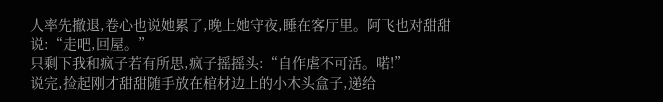人率先撤退,卷心也说她累了,晚上她守夜,睡在客厅里。阿飞也对甜甜说:“走吧,回屋。”
只剩下我和疯子若有所思,疯子摇摇头:“自作虐不可活。喏!”
说完,捡起刚才甜甜随手放在棺材边上的小木头盒子,递给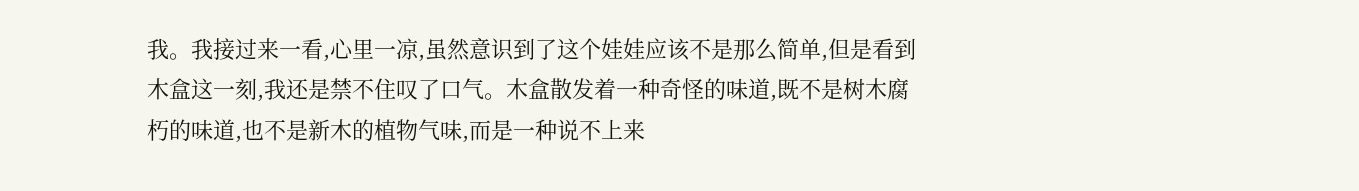我。我接过来一看,心里一凉,虽然意识到了这个娃娃应该不是那么简单,但是看到木盒这一刻,我还是禁不住叹了口气。木盒散发着一种奇怪的味道,既不是树木腐朽的味道,也不是新木的植物气味,而是一种说不上来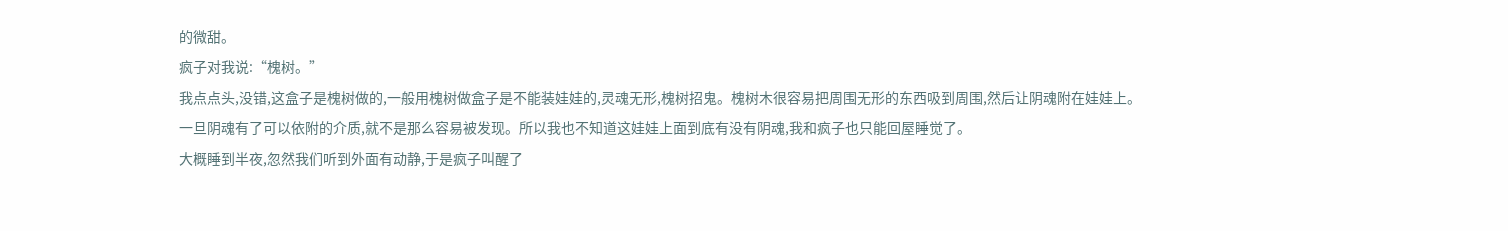的微甜。
疯子对我说:“槐树。”
我点点头,没错,这盒子是槐树做的,一般用槐树做盒子是不能装娃娃的,灵魂无形,槐树招鬼。槐树木很容易把周围无形的东西吸到周围,然后让阴魂附在娃娃上。
一旦阴魂有了可以依附的介质,就不是那么容易被发现。所以我也不知道这娃娃上面到底有没有阴魂,我和疯子也只能回屋睡觉了。
大概睡到半夜,忽然我们听到外面有动静,于是疯子叫醒了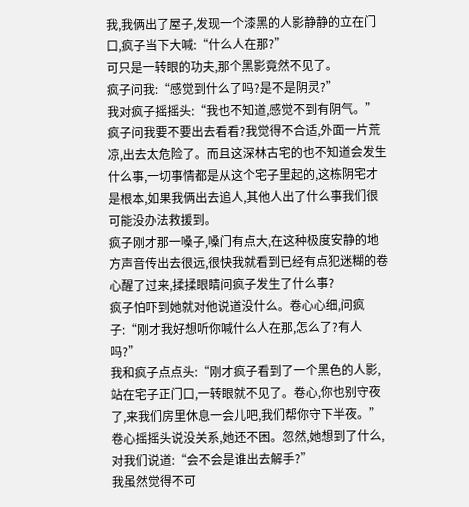我,我俩出了屋子,发现一个漆黑的人影静静的立在门口,疯子当下大喊:“什么人在那?”
可只是一转眼的功夫,那个黑影竟然不见了。
疯子问我:“感觉到什么了吗?是不是阴灵?”
我对疯子摇摇头:“我也不知道,感觉不到有阴气。”
疯子问我要不要出去看看?我觉得不合适,外面一片荒凉,出去太危险了。而且这深林古宅的也不知道会发生什么事,一切事情都是从这个宅子里起的,这栋阴宅才是根本,如果我俩出去追人,其他人出了什么事我们很可能没办法救援到。
疯子刚才那一嗓子,嗓门有点大,在这种极度安静的地方声音传出去很远,很快我就看到已经有点犯迷糊的卷心醒了过来,揉揉眼睛问疯子发生了什么事?
疯子怕吓到她就对他说道没什么。卷心心细,问疯子:“刚才我好想听你喊什么人在那,怎么了?有人吗?”
我和疯子点点头:“刚才疯子看到了一个黑色的人影,站在宅子正门口,一转眼就不见了。卷心,你也别守夜了,来我们房里休息一会儿吧,我们帮你守下半夜。”
卷心摇摇头说没关系,她还不困。忽然,她想到了什么,对我们说道:“会不会是谁出去解手?”
我虽然觉得不可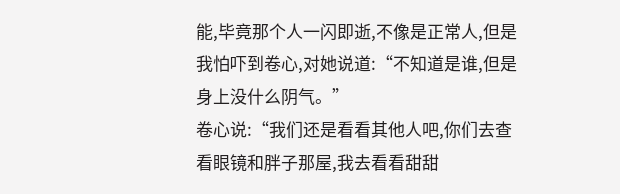能,毕竟那个人一闪即逝,不像是正常人,但是我怕吓到卷心,对她说道:“不知道是谁,但是身上没什么阴气。”
卷心说:“我们还是看看其他人吧,你们去查看眼镜和胖子那屋,我去看看甜甜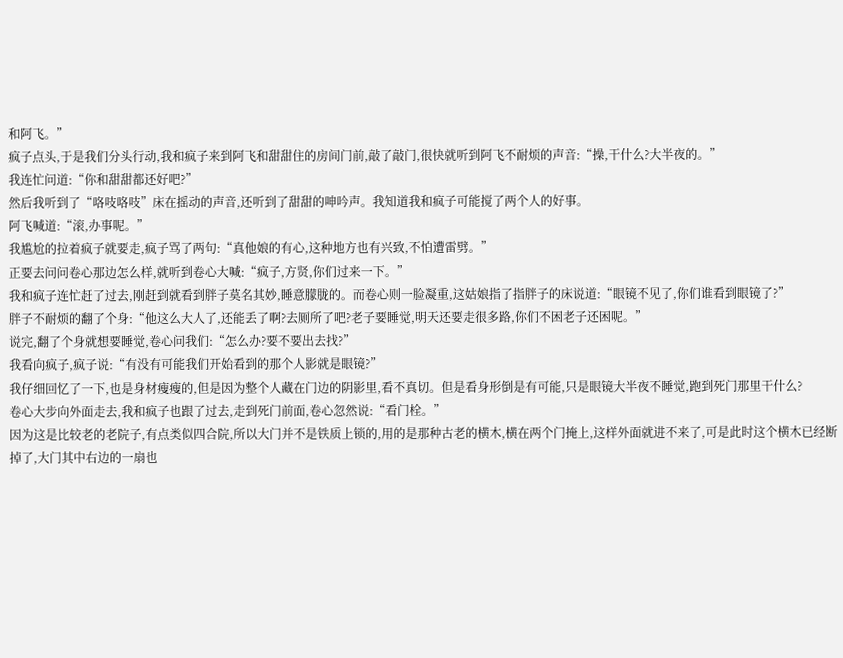和阿飞。”
疯子点头,于是我们分头行动,我和疯子来到阿飞和甜甜住的房间门前,敲了敲门,很快就听到阿飞不耐烦的声音:“操,干什么?大半夜的。”
我连忙问道:“你和甜甜都还好吧?”
然后我听到了“咯吱咯吱”床在摇动的声音,还听到了甜甜的呻吟声。我知道我和疯子可能搅了两个人的好事。
阿飞喊道:“滚,办事呢。”
我尴尬的拉着疯子就要走,疯子骂了两句:“真他娘的有心,这种地方也有兴致,不怕遭雷劈。”
正要去问问卷心那边怎么样,就听到卷心大喊:“疯子,方贤,你们过来一下。”
我和疯子连忙赶了过去,刚赶到就看到胖子莫名其妙,睡意朦胧的。而卷心则一脸凝重,这姑娘指了指胖子的床说道:“眼镜不见了,你们谁看到眼镜了?”
胖子不耐烦的翻了个身:“他这么大人了,还能丢了啊?去厕所了吧?老子要睡觉,明天还要走很多路,你们不困老子还困呢。”
说完,翻了个身就想要睡觉,卷心问我们:“怎么办?要不要出去找?”
我看向疯子,疯子说:“有没有可能我们开始看到的那个人影就是眼镜?”
我仔细回忆了一下,也是身材瘦瘦的,但是因为整个人藏在门边的阴影里,看不真切。但是看身形倒是有可能,只是眼镜大半夜不睡觉,跑到死门那里干什么?
卷心大步向外面走去,我和疯子也跟了过去,走到死门前面,卷心忽然说:“看门栓。”
因为这是比较老的老院子,有点类似四合院,所以大门并不是铁质上锁的,用的是那种古老的横木,横在两个门掩上,这样外面就进不来了,可是此时这个横木已经断掉了,大门其中右边的一扇也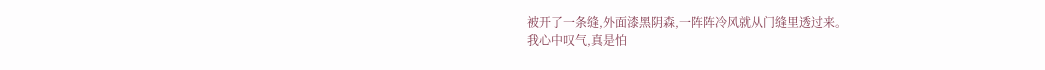被开了一条缝,外面漆黑阴森,一阵阵冷风就从门缝里透过来。
我心中叹气,真是怕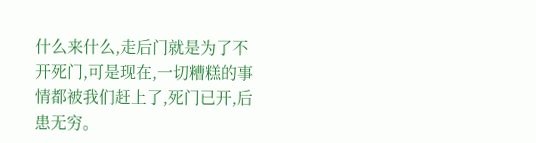什么来什么,走后门就是为了不开死门,可是现在,一切糟糕的事情都被我们赶上了,死门已开,后患无穷。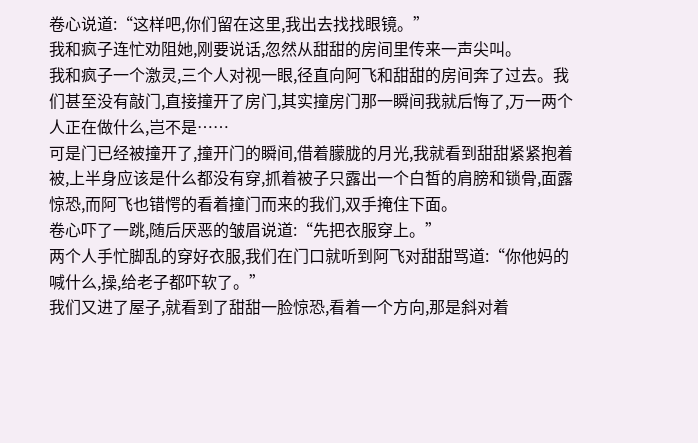卷心说道:“这样吧,你们留在这里,我出去找找眼镜。”
我和疯子连忙劝阻她,刚要说话,忽然从甜甜的房间里传来一声尖叫。
我和疯子一个激灵,三个人对视一眼,径直向阿飞和甜甜的房间奔了过去。我们甚至没有敲门,直接撞开了房门,其实撞房门那一瞬间我就后悔了,万一两个人正在做什么,岂不是……
可是门已经被撞开了,撞开门的瞬间,借着朦胧的月光,我就看到甜甜紧紧抱着被,上半身应该是什么都没有穿,抓着被子只露出一个白皙的肩膀和锁骨,面露惊恐,而阿飞也错愕的看着撞门而来的我们,双手掩住下面。
卷心吓了一跳,随后厌恶的皱眉说道:“先把衣服穿上。”
两个人手忙脚乱的穿好衣服,我们在门口就听到阿飞对甜甜骂道:“你他妈的喊什么,操,给老子都吓软了。”
我们又进了屋子,就看到了甜甜一脸惊恐,看着一个方向,那是斜对着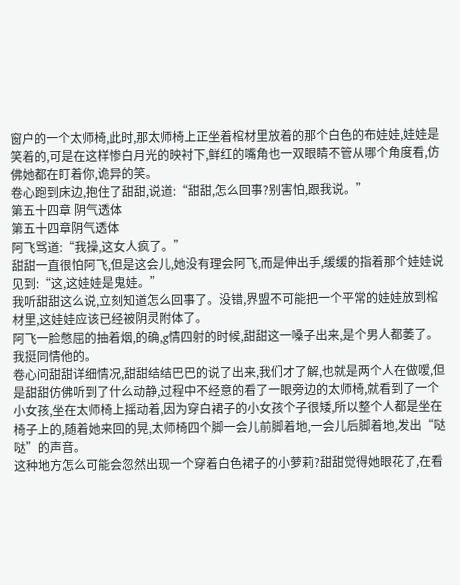窗户的一个太师椅,此时,那太师椅上正坐着棺材里放着的那个白色的布娃娃,娃娃是笑着的,可是在这样惨白月光的映衬下,鲜红的嘴角也一双眼睛不管从哪个角度看,仿佛她都在盯着你,诡异的笑。
卷心跑到床边,抱住了甜甜,说道:“甜甜,怎么回事?别害怕,跟我说。”
第五十四章 阴气透体
第五十四章阴气透体
阿飞骂道:“我操,这女人疯了。”
甜甜一直很怕阿飞,但是这会儿,她没有理会阿飞,而是伸出手,缓缓的指着那个娃娃说见到:“这,这娃娃是鬼娃。”
我听甜甜这么说,立刻知道怎么回事了。没错,界盟不可能把一个平常的娃娃放到棺材里,这娃娃应该已经被阴灵附体了。
阿飞一脸憋屈的抽着烟,的确,g情四射的时候,甜甜这一嗓子出来,是个男人都萎了。我挺同情他的。
卷心问甜甜详细情况,甜甜结结巴巴的说了出来,我们才了解,也就是两个人在做嗳,但是甜甜仿佛听到了什么动静,过程中不经意的看了一眼旁边的太师椅,就看到了一个小女孩,坐在太师椅上摇动着,因为穿白裙子的小女孩个子很矮,所以整个人都是坐在椅子上的,随着她来回的晃,太师椅四个脚一会儿前脚着地,一会儿后脚着地,发出“哒哒”的声音。
这种地方怎么可能会忽然出现一个穿着白色裙子的小萝莉?甜甜觉得她眼花了,在看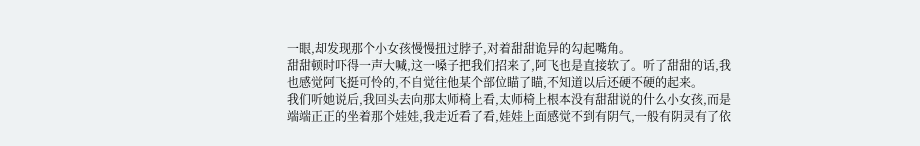一眼,却发现那个小女孩慢慢扭过脖子,对着甜甜诡异的勾起嘴角。
甜甜顿时吓得一声大喊,这一嗓子把我们招来了,阿飞也是直接软了。听了甜甜的话,我也感觉阿飞挺可怜的,不自觉往他某个部位瞄了瞄,不知道以后还硬不硬的起来。
我们听她说后,我回头去向那太师椅上看,太师椅上根本没有甜甜说的什么小女孩,而是端端正正的坐着那个娃娃,我走近看了看,娃娃上面感觉不到有阴气,一般有阴灵有了依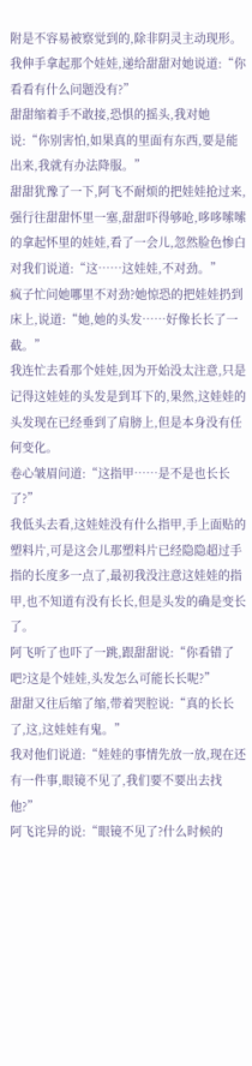附是不容易被察觉到的,除非阴灵主动现形。
我伸手拿起那个娃娃,递给甜甜对她说道:“你看看有什么问题没有?”
甜甜缩着手不敢接,恐惧的摇头,我对她说:“你别害怕,如果真的里面有东西,要是能出来,我就有办法降服。”
甜甜犹豫了一下,阿飞不耐烦的把娃娃抢过来,强行往甜甜怀里一塞,甜甜吓得够呛,哆哆嗦嗦的拿起怀里的娃娃,看了一会儿,忽然脸色惨白对我们说道:“这……这娃娃,不对劲。”
疯子忙问她哪里不对劲?她惊恐的把娃娃扔到床上,说道:“她,她的头发……好像长长了一截。”
我连忙去看那个娃娃,因为开始没太注意,只是记得这娃娃的头发是到耳下的,果然,这娃娃的头发现在已经垂到了肩膀上,但是本身没有任何变化。
卷心皱眉问道:“这指甲……是不是也长长了?”
我低头去看,这娃娃没有什么指甲,手上面贴的塑料片,可是这会儿那塑料片已经隐隐超过手指的长度多一点了,最初我没注意这娃娃的指甲,也不知道有没有长长,但是头发的确是变长了。
阿飞听了也吓了一跳,跟甜甜说:“你看错了吧?这是个娃娃,头发怎么可能长长呢?”
甜甜又往后缩了缩,带着哭腔说:“真的长长了,这,这娃娃有鬼。”
我对他们说道:“娃娃的事情先放一放,现在还有一件事,眼镜不见了,我们要不要出去找他?”
阿飞诧异的说:“眼镜不见了?什么时候的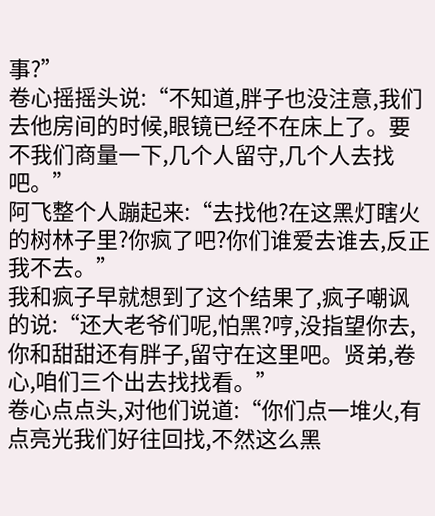事?”
卷心摇摇头说:“不知道,胖子也没注意,我们去他房间的时候,眼镜已经不在床上了。要不我们商量一下,几个人留守,几个人去找吧。”
阿飞整个人蹦起来:“去找他?在这黑灯瞎火的树林子里?你疯了吧?你们谁爱去谁去,反正我不去。”
我和疯子早就想到了这个结果了,疯子嘲讽的说:“还大老爷们呢,怕黑?哼,没指望你去,你和甜甜还有胖子,留守在这里吧。贤弟,卷心,咱们三个出去找找看。”
卷心点点头,对他们说道:“你们点一堆火,有点亮光我们好往回找,不然这么黑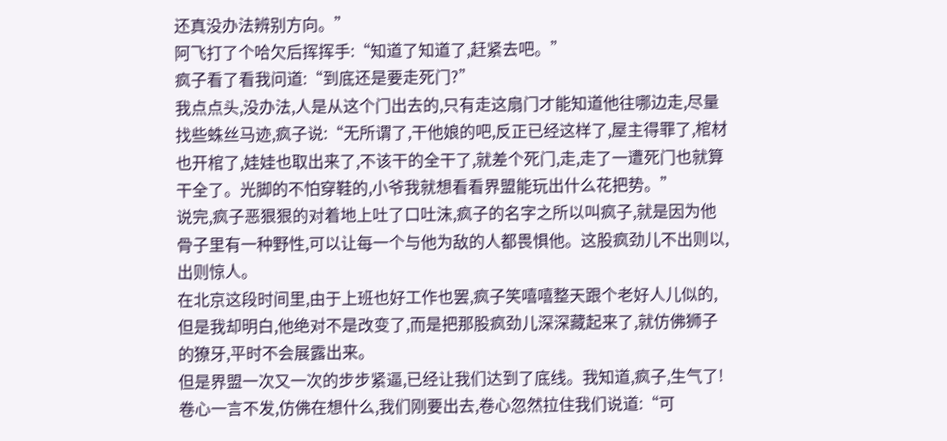还真没办法辨别方向。”
阿飞打了个哈欠后挥挥手:“知道了知道了,赶紧去吧。”
疯子看了看我问道:“到底还是要走死门?”
我点点头,没办法,人是从这个门出去的,只有走这扇门才能知道他往哪边走,尽量找些蛛丝马迹,疯子说:“无所谓了,干他娘的吧,反正已经这样了,屋主得罪了,棺材也开棺了,娃娃也取出来了,不该干的全干了,就差个死门,走,走了一遭死门也就算干全了。光脚的不怕穿鞋的,小爷我就想看看界盟能玩出什么花把势。”
说完,疯子恶狠狠的对着地上吐了口吐沫,疯子的名字之所以叫疯子,就是因为他骨子里有一种野性,可以让每一个与他为敌的人都畏惧他。这股疯劲儿不出则以,出则惊人。
在北京这段时间里,由于上班也好工作也罢,疯子笑嘻嘻整天跟个老好人儿似的,但是我却明白,他绝对不是改变了,而是把那股疯劲儿深深藏起来了,就仿佛狮子的獠牙,平时不会展露出来。
但是界盟一次又一次的步步紧逼,已经让我们达到了底线。我知道,疯子,生气了!
卷心一言不发,仿佛在想什么,我们刚要出去,卷心忽然拉住我们说道:“可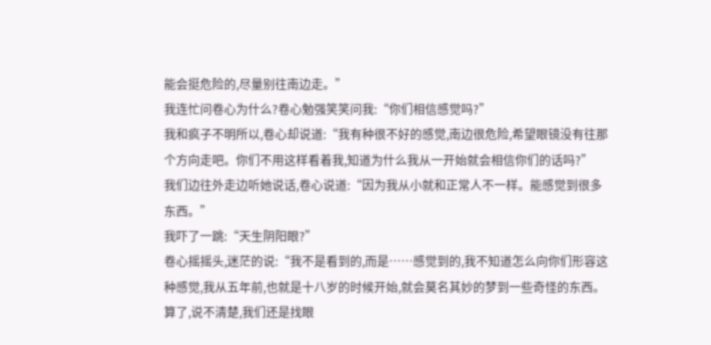能会挺危险的,尽量别往南边走。”
我连忙问卷心为什么?卷心勉强笑笑问我:“你们相信感觉吗?”
我和疯子不明所以,卷心却说道:“我有种很不好的感觉,南边很危险,希望眼镜没有往那个方向走吧。你们不用这样看着我,知道为什么我从一开始就会相信你们的话吗?”
我们边往外走边听她说话,卷心说道:“因为我从小就和正常人不一样。能感觉到很多东西。”
我吓了一跳:“天生阴阳眼?”
卷心摇摇头,迷茫的说:“我不是看到的,而是……感觉到的,我不知道怎么向你们形容这种感觉,我从五年前,也就是十八岁的时候开始,就会莫名其妙的梦到一些奇怪的东西。算了,说不清楚,我们还是找眼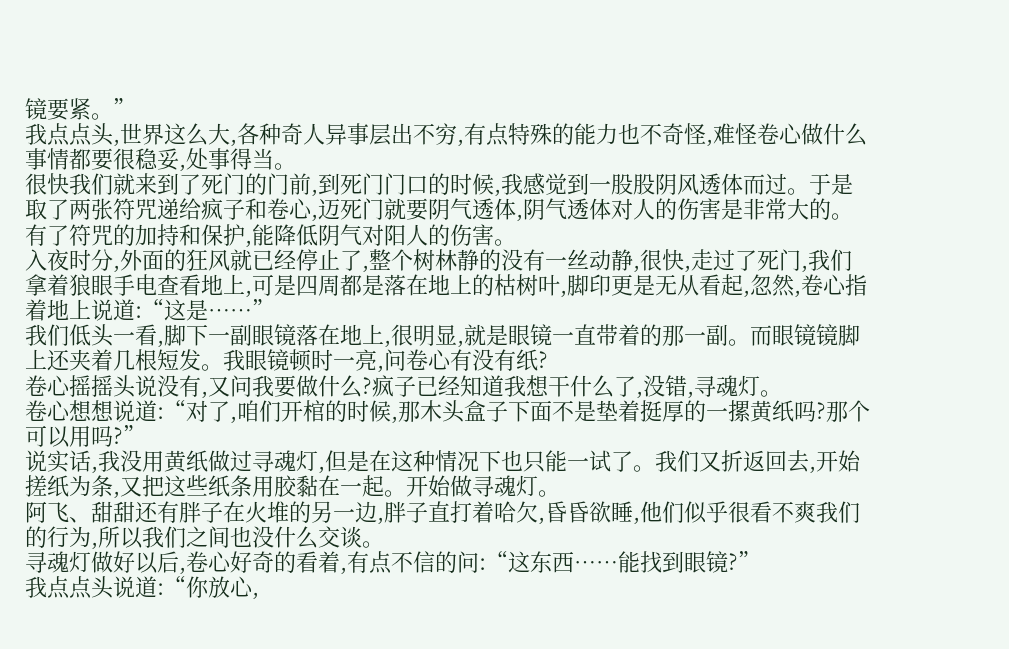镜要紧。”
我点点头,世界这么大,各种奇人异事层出不穷,有点特殊的能力也不奇怪,难怪卷心做什么事情都要很稳妥,处事得当。
很快我们就来到了死门的门前,到死门门口的时候,我感觉到一股股阴风透体而过。于是取了两张符咒递给疯子和卷心,迈死门就要阴气透体,阴气透体对人的伤害是非常大的。有了符咒的加持和保护,能降低阴气对阳人的伤害。
入夜时分,外面的狂风就已经停止了,整个树林静的没有一丝动静,很快,走过了死门,我们拿着狼眼手电查看地上,可是四周都是落在地上的枯树叶,脚印更是无从看起,忽然,卷心指着地上说道:“这是……”
我们低头一看,脚下一副眼镜落在地上,很明显,就是眼镜一直带着的那一副。而眼镜镜脚上还夹着几根短发。我眼镜顿时一亮,问卷心有没有纸?
卷心摇摇头说没有,又问我要做什么?疯子已经知道我想干什么了,没错,寻魂灯。
卷心想想说道:“对了,咱们开棺的时候,那木头盒子下面不是垫着挺厚的一摞黄纸吗?那个可以用吗?”
说实话,我没用黄纸做过寻魂灯,但是在这种情况下也只能一试了。我们又折返回去,开始搓纸为条,又把这些纸条用胶黏在一起。开始做寻魂灯。
阿飞、甜甜还有胖子在火堆的另一边,胖子直打着哈欠,昏昏欲睡,他们似乎很看不爽我们的行为,所以我们之间也没什么交谈。
寻魂灯做好以后,卷心好奇的看着,有点不信的问:“这东西……能找到眼镜?”
我点点头说道:“你放心,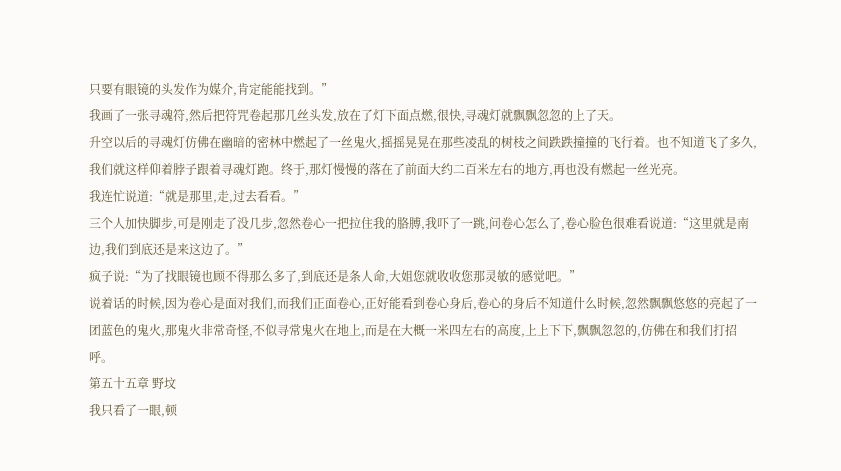只要有眼镜的头发作为媒介,肯定能能找到。”
我画了一张寻魂符,然后把符咒卷起那几丝头发,放在了灯下面点燃,很快,寻魂灯就飘飘忽忽的上了天。
升空以后的寻魂灯仿佛在幽暗的密林中燃起了一丝鬼火,摇摇晃晃在那些凌乱的树枝之间跌跌撞撞的飞行着。也不知道飞了多久,我们就这样仰着脖子跟着寻魂灯跑。终于,那灯慢慢的落在了前面大约二百米左右的地方,再也没有燃起一丝光亮。
我连忙说道:“就是那里,走,过去看看。”
三个人加快脚步,可是刚走了没几步,忽然卷心一把拉住我的胳膊,我吓了一跳,问卷心怎么了,卷心脸色很难看说道:“这里就是南边,我们到底还是来这边了。”
疯子说:“为了找眼镜也顾不得那么多了,到底还是条人命,大姐您就收收您那灵敏的感觉吧。”
说着话的时候,因为卷心是面对我们,而我们正面卷心,正好能看到卷心身后,卷心的身后不知道什么时候,忽然飘飘悠悠的亮起了一团蓝色的鬼火,那鬼火非常奇怪,不似寻常鬼火在地上,而是在大概一米四左右的高度,上上下下,飘飘忽忽的,仿佛在和我们打招呼。
第五十五章 野坟
我只看了一眼,顿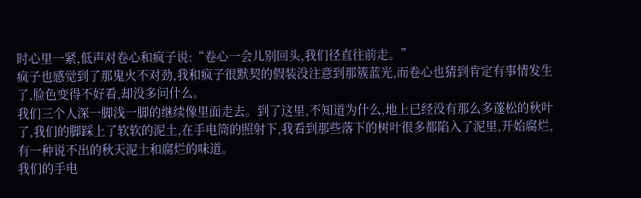时心里一紧,低声对卷心和疯子说:“卷心一会儿别回头,我们径直往前走。”
疯子也感觉到了那鬼火不对劲,我和疯子很默契的假装没注意到那簇蓝光,而卷心也猜到肯定有事情发生了,脸色变得不好看,却没多问什么。
我们三个人深一脚浅一脚的继续像里面走去。到了这里,不知道为什么,地上已经没有那么多蓬松的秋叶了,我们的脚踩上了软软的泥土,在手电筒的照射下,我看到那些落下的树叶很多都陷入了泥里,开始腐烂,有一种说不出的秋天泥土和腐烂的味道。
我们的手电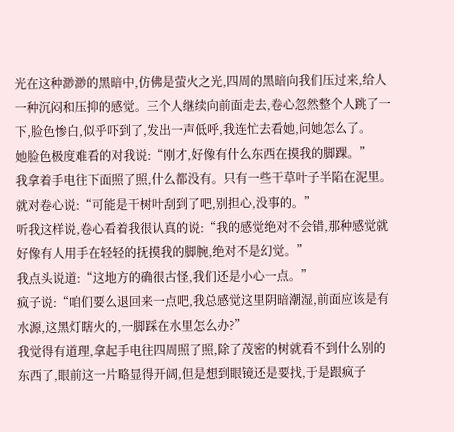光在这种渺渺的黑暗中,仿佛是萤火之光,四周的黑暗向我们压过来,给人一种沉闷和压抑的感觉。三个人继续向前面走去,卷心忽然整个人跳了一下,脸色惨白,似乎吓到了,发出一声低呼,我连忙去看她,问她怎么了。
她脸色极度难看的对我说:“刚才,好像有什么东西在摸我的脚踝。”
我拿着手电往下面照了照,什么都没有。只有一些干草叶子半陷在泥里。就对卷心说:“可能是干树叶刮到了吧,别担心,没事的。”
听我这样说,卷心看着我很认真的说:“我的感觉绝对不会错,那种感觉就好像有人用手在轻轻的抚摸我的脚腕,绝对不是幻觉。”
我点头说道:“这地方的确很古怪,我们还是小心一点。”
疯子说:“咱们要么退回来一点吧,我总感觉这里阴暗潮湿,前面应该是有水源,这黑灯瞎火的,一脚踩在水里怎么办?”
我觉得有道理,拿起手电往四周照了照,除了茂密的树就看不到什么别的东西了,眼前这一片略显得开阔,但是想到眼镜还是要找,于是跟疯子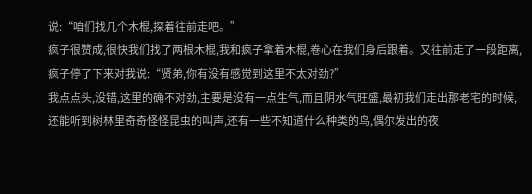说:“咱们找几个木棍,探着往前走吧。”
疯子很赞成,很快我们找了两根木棍,我和疯子拿着木棍,卷心在我们身后跟着。又往前走了一段距离,疯子停了下来对我说:“贤弟,你有没有感觉到这里不太对劲?”
我点点头,没错,这里的确不对劲,主要是没有一点生气,而且阴水气旺盛,最初我们走出那老宅的时候,还能听到树林里奇奇怪怪昆虫的叫声,还有一些不知道什么种类的鸟,偶尔发出的夜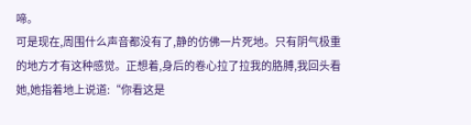啼。
可是现在,周围什么声音都没有了,静的仿佛一片死地。只有阴气极重的地方才有这种感觉。正想着,身后的卷心拉了拉我的胳膊,我回头看她,她指着地上说道:“你看这是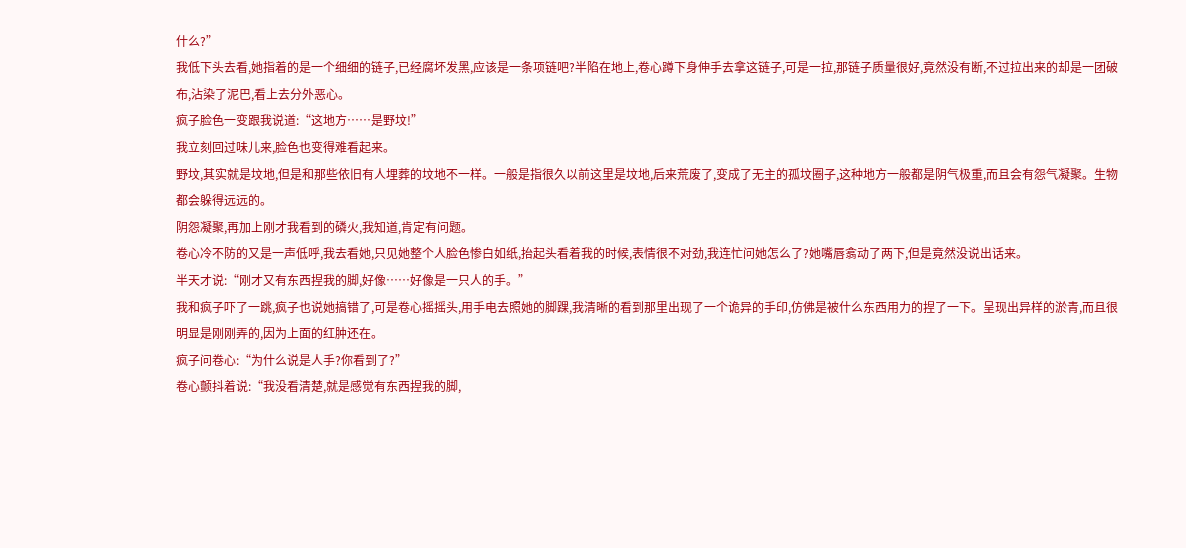什么?”
我低下头去看,她指着的是一个细细的链子,已经腐坏发黑,应该是一条项链吧?半陷在地上,卷心蹲下身伸手去拿这链子,可是一拉,那链子质量很好,竟然没有断,不过拉出来的却是一团破布,沾染了泥巴,看上去分外恶心。
疯子脸色一变跟我说道:“这地方……是野坟!”
我立刻回过味儿来,脸色也变得难看起来。
野坟,其实就是坟地,但是和那些依旧有人埋葬的坟地不一样。一般是指很久以前这里是坟地,后来荒废了,变成了无主的孤坟圈子,这种地方一般都是阴气极重,而且会有怨气凝聚。生物都会躲得远远的。
阴怨凝聚,再加上刚才我看到的磷火,我知道,肯定有问题。
卷心冷不防的又是一声低呼,我去看她,只见她整个人脸色惨白如纸,抬起头看着我的时候,表情很不对劲,我连忙问她怎么了?她嘴唇翕动了两下,但是竟然没说出话来。
半天才说:“刚才又有东西捏我的脚,好像……好像是一只人的手。”
我和疯子吓了一跳,疯子也说她搞错了,可是卷心摇摇头,用手电去照她的脚踝,我清晰的看到那里出现了一个诡异的手印,仿佛是被什么东西用力的捏了一下。呈现出异样的淤青,而且很明显是刚刚弄的,因为上面的红肿还在。
疯子问卷心:“为什么说是人手?你看到了?”
卷心颤抖着说:“我没看清楚,就是感觉有东西捏我的脚,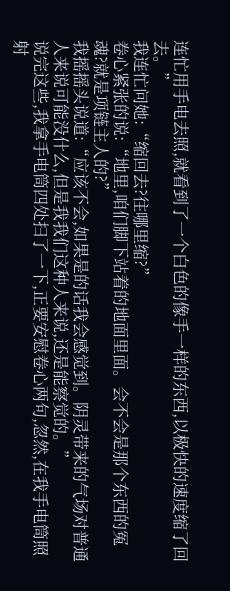连忙用手电去照,就看到了一个白色的像手一样的东西,以极快的速度缩了回去。”
我连忙问她:“缩回去?往哪里缩?”
卷心紧张的说:“地里,咱们脚下站着的地面里面。会不会是那个东西的冤魂?就是项链主人的?”
我摇摇头说道:“应该不会,如果是的话我会感觉到。阴灵带来的气场对普通人来说可能没什么,但是我我们这种人来说,还是能察觉的。”
说完这些,我拿手电筒四处扫了一下,正要安慰卷心两句,忽然,在我手电筒照射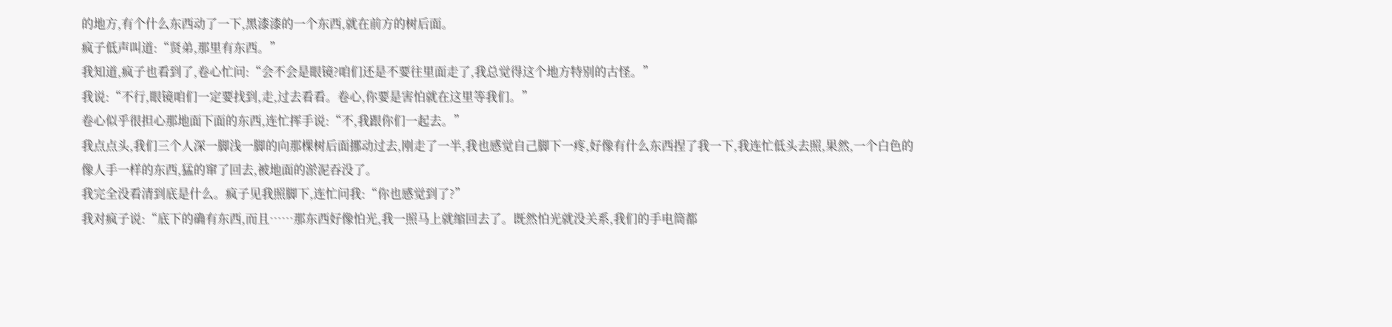的地方,有个什么东西动了一下,黑漆漆的一个东西,就在前方的树后面。
疯子低声叫道:“贤弟,那里有东西。”
我知道,疯子也看到了,卷心忙问:“会不会是眼镜?咱们还是不要往里面走了,我总觉得这个地方特别的古怪。”
我说:“不行,眼镜咱们一定要找到,走,过去看看。卷心,你要是害怕就在这里等我们。”
卷心似乎很担心那地面下面的东西,连忙挥手说:“不,我跟你们一起去。”
我点点头,我们三个人深一脚浅一脚的向那棵树后面挪动过去,刚走了一半,我也感觉自己脚下一疼,好像有什么东西捏了我一下,我连忙低头去照,果然,一个白色的像人手一样的东西,猛的窜了回去,被地面的淤泥吞没了。
我完全没看清到底是什么。疯子见我照脚下,连忙问我:“你也感觉到了?”
我对疯子说:“底下的确有东西,而且……那东西好像怕光,我一照马上就缩回去了。既然怕光就没关系,我们的手电筒都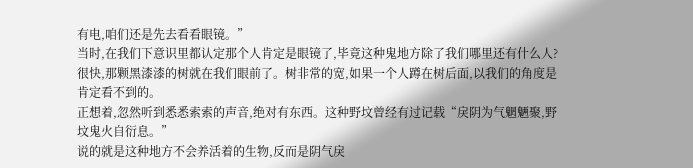有电,咱们还是先去看看眼镜。”
当时,在我们下意识里都认定那个人肯定是眼镜了,毕竟这种鬼地方除了我们哪里还有什么人?很快,那颗黑漆漆的树就在我们眼前了。树非常的宽,如果一个人蹲在树后面,以我们的角度是肯定看不到的。
正想着,忽然听到悉悉索索的声音,绝对有东西。这种野坟曾经有过记载“戾阴为气魍魉聚,野坟鬼火自衍息。”
说的就是这种地方不会养活着的生物,反而是阴气戾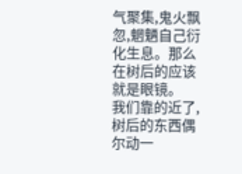气聚集,鬼火飘忽,魍魉自己衍化生息。那么在树后的应该就是眼镜。
我们靠的近了,树后的东西偶尔动一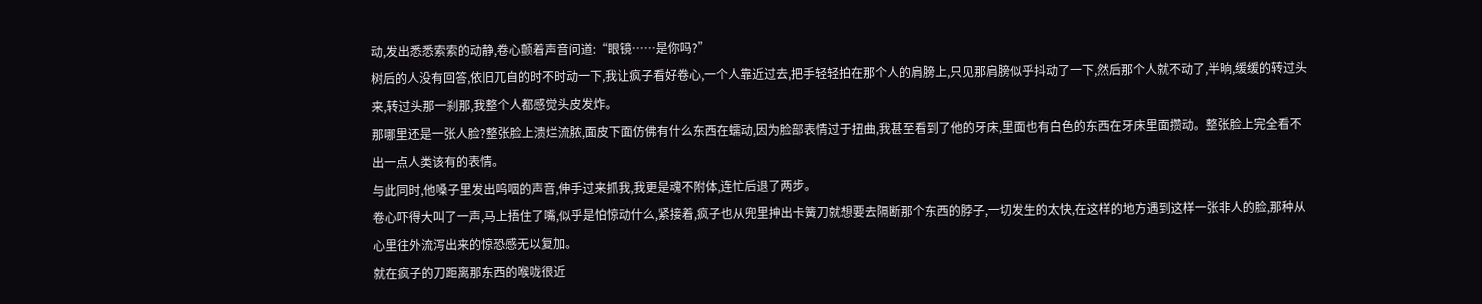动,发出悉悉索索的动静,卷心颤着声音问道:“眼镜……是你吗?”
树后的人没有回答,依旧兀自的时不时动一下,我让疯子看好卷心,一个人靠近过去,把手轻轻拍在那个人的肩膀上,只见那肩膀似乎抖动了一下,然后那个人就不动了,半晌,缓缓的转过头来,转过头那一刹那,我整个人都感觉头皮发炸。
那哪里还是一张人脸?整张脸上溃烂流脓,面皮下面仿佛有什么东西在蠕动,因为脸部表情过于扭曲,我甚至看到了他的牙床,里面也有白色的东西在牙床里面攒动。整张脸上完全看不出一点人类该有的表情。
与此同时,他嗓子里发出呜咽的声音,伸手过来抓我,我更是魂不附体,连忙后退了两步。
卷心吓得大叫了一声,马上捂住了嘴,似乎是怕惊动什么,紧接着,疯子也从兜里抻出卡簧刀就想要去隔断那个东西的脖子,一切发生的太快,在这样的地方遇到这样一张非人的脸,那种从心里往外流泻出来的惊恐感无以复加。
就在疯子的刀距离那东西的喉咙很近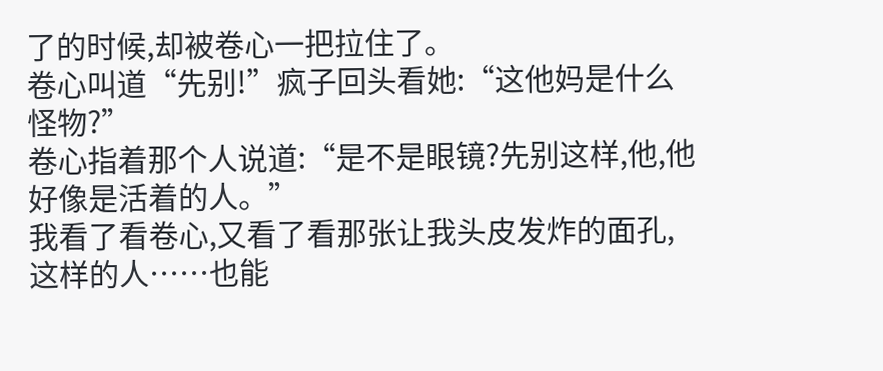了的时候,却被卷心一把拉住了。
卷心叫道“先别!”疯子回头看她:“这他妈是什么怪物?”
卷心指着那个人说道:“是不是眼镜?先别这样,他,他好像是活着的人。”
我看了看卷心,又看了看那张让我头皮发炸的面孔,这样的人……也能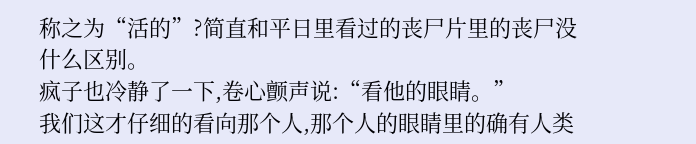称之为“活的”?简直和平日里看过的丧尸片里的丧尸没什么区别。
疯子也冷静了一下,卷心颤声说:“看他的眼睛。”
我们这才仔细的看向那个人,那个人的眼睛里的确有人类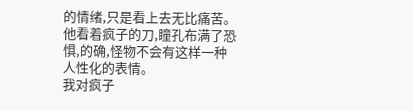的情绪,只是看上去无比痛苦。他看着疯子的刀,瞳孔布满了恐惧,的确,怪物不会有这样一种人性化的表情。
我对疯子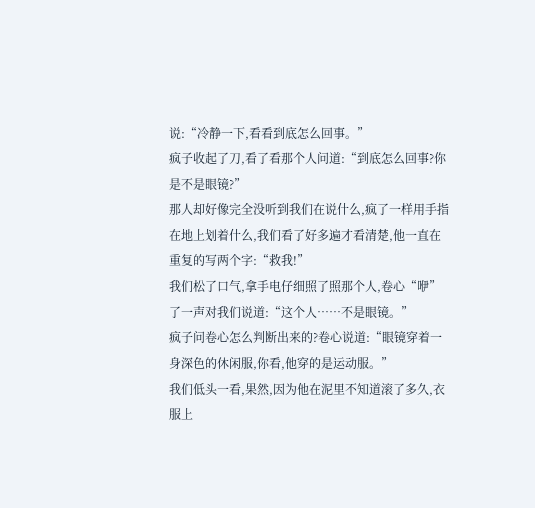说:“冷静一下,看看到底怎么回事。”
疯子收起了刀,看了看那个人问道:“到底怎么回事?你是不是眼镜?”
那人却好像完全没听到我们在说什么,疯了一样用手指在地上划着什么,我们看了好多遍才看清楚,他一直在重复的写两个字:“救我!”
我们松了口气,拿手电仔细照了照那个人,卷心“咿”了一声对我们说道:“这个人……不是眼镜。”
疯子问卷心怎么判断出来的?卷心说道:“眼镜穿着一身深色的休闲服,你看,他穿的是运动服。”
我们低头一看,果然,因为他在泥里不知道滚了多久,衣服上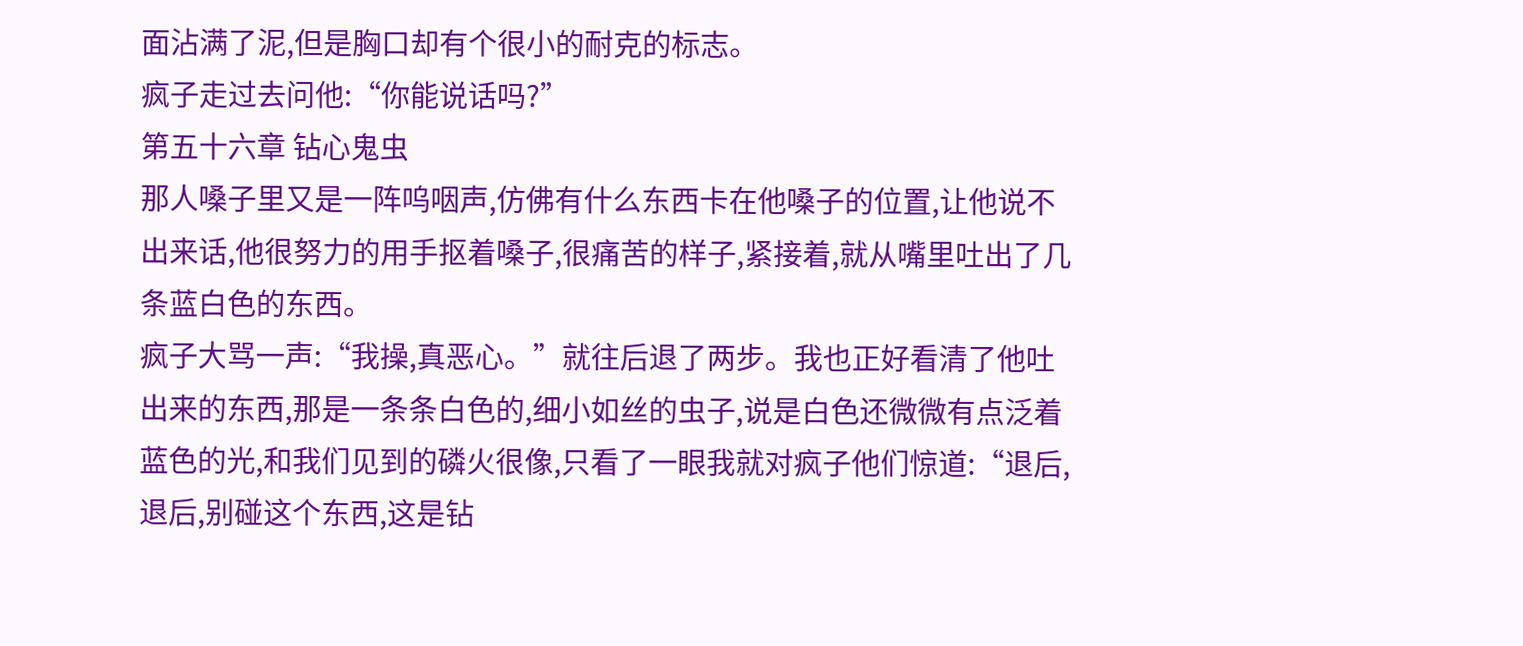面沾满了泥,但是胸口却有个很小的耐克的标志。
疯子走过去问他:“你能说话吗?”
第五十六章 钻心鬼虫
那人嗓子里又是一阵呜咽声,仿佛有什么东西卡在他嗓子的位置,让他说不出来话,他很努力的用手抠着嗓子,很痛苦的样子,紧接着,就从嘴里吐出了几条蓝白色的东西。
疯子大骂一声:“我操,真恶心。”就往后退了两步。我也正好看清了他吐出来的东西,那是一条条白色的,细小如丝的虫子,说是白色还微微有点泛着蓝色的光,和我们见到的磷火很像,只看了一眼我就对疯子他们惊道:“退后,退后,别碰这个东西,这是钻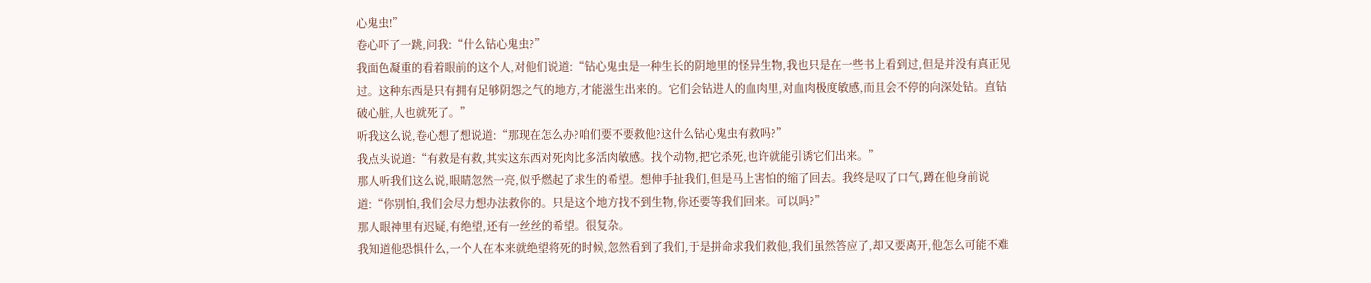心鬼虫!”
卷心吓了一跳,问我:“什么钻心鬼虫?”
我面色凝重的看着眼前的这个人,对他们说道:“钻心鬼虫是一种生长的阴地里的怪异生物,我也只是在一些书上看到过,但是并没有真正见过。这种东西是只有拥有足够阴怨之气的地方,才能滋生出来的。它们会钻进人的血肉里,对血肉极度敏感,而且会不停的向深处钻。直钻破心脏,人也就死了。”
听我这么说,卷心想了想说道:“那现在怎么办?咱们要不要救他?这什么钻心鬼虫有救吗?”
我点头说道:“有救是有救,其实这东西对死肉比多活肉敏感。找个动物,把它杀死,也许就能引诱它们出来。”
那人听我们这么说,眼睛忽然一亮,似乎燃起了求生的希望。想伸手扯我们,但是马上害怕的缩了回去。我终是叹了口气,蹲在他身前说道:“你别怕,我们会尽力想办法救你的。只是这个地方找不到生物,你还要等我们回来。可以吗?”
那人眼神里有迟疑,有绝望,还有一丝丝的希望。很复杂。
我知道他恐惧什么,一个人在本来就绝望将死的时候,忽然看到了我们,于是拼命求我们救他,我们虽然答应了,却又要离开,他怎么可能不难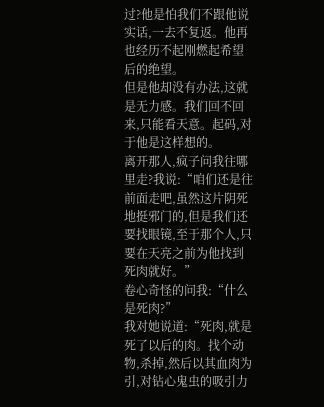过?他是怕我们不跟他说实话,一去不复返。他再也经历不起刚燃起希望后的绝望。
但是他却没有办法,这就是无力感。我们回不回来,只能看天意。起码,对于他是这样想的。
离开那人,疯子问我往哪里走?我说:“咱们还是往前面走吧,虽然这片阴死地挺邪门的,但是我们还要找眼镜,至于那个人,只要在天亮之前为他找到死肉就好。”
卷心奇怪的问我:“什么是死肉?”
我对她说道:“死肉,就是死了以后的肉。找个动物,杀掉,然后以其血肉为引,对钻心鬼虫的吸引力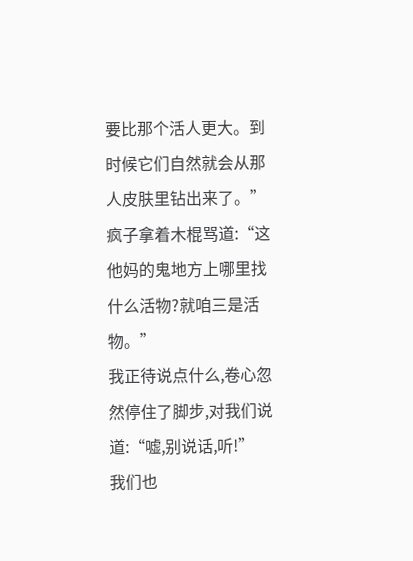要比那个活人更大。到时候它们自然就会从那人皮肤里钻出来了。”
疯子拿着木棍骂道:“这他妈的鬼地方上哪里找什么活物?就咱三是活物。”
我正待说点什么,卷心忽然停住了脚步,对我们说道:“嘘,别说话,听!”
我们也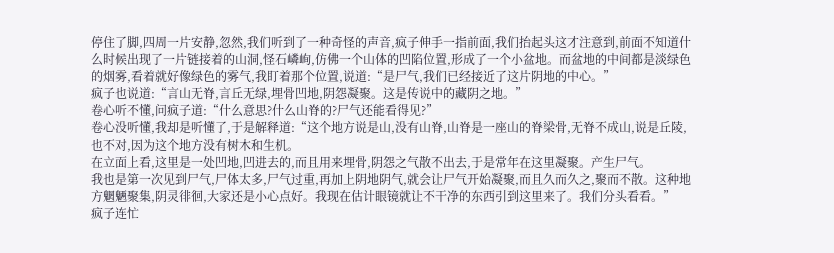停住了脚,四周一片安静,忽然,我们听到了一种奇怪的声音,疯子伸手一指前面,我们抬起头这才注意到,前面不知道什么时候出现了一片链接着的山洞,怪石嶙峋,仿佛一个山体的凹陷位置,形成了一个小盆地。而盆地的中间都是淡绿色的烟雾,看着就好像绿色的雾气,我盯着那个位置,说道:“是尸气,我们已经接近了这片阴地的中心。”
疯子也说道:“言山无脊,言丘无绿,埋骨凹地,阴怨凝聚。这是传说中的藏阴之地。”
卷心听不懂,问疯子道:“什么意思?什么山脊的?尸气还能看得见?”
卷心没听懂,我却是听懂了,于是解释道:“这个地方说是山,没有山脊,山脊是一座山的脊梁骨,无脊不成山,说是丘陵,也不对,因为这个地方没有树木和生机。
在立面上看,这里是一处凹地,凹进去的,而且用来埋骨,阴怨之气散不出去,于是常年在这里凝聚。产生尸气。
我也是第一次见到尸气,尸体太多,尸气过重,再加上阴地阴气,就会让尸气开始凝聚,而且久而久之,聚而不散。这种地方魍魉聚集,阴灵徘徊,大家还是小心点好。我现在估计眼镜就让不干净的东西引到这里来了。我们分头看看。”
疯子连忙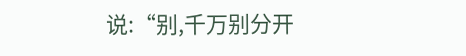说:“别,千万别分开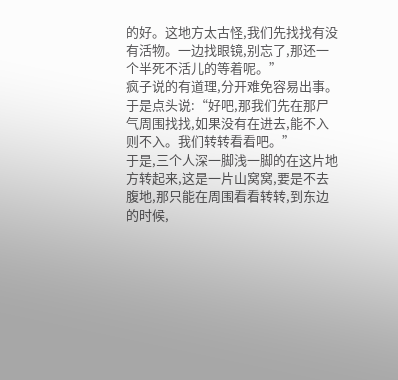的好。这地方太古怪,我们先找找有没有活物。一边找眼镜,别忘了,那还一个半死不活儿的等着呢。”
疯子说的有道理,分开难免容易出事。于是点头说:“好吧,那我们先在那尸气周围找找,如果没有在进去,能不入则不入。我们转转看看吧。”
于是,三个人深一脚浅一脚的在这片地方转起来,这是一片山窝窝,要是不去腹地,那只能在周围看看转转,到东边的时候,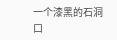一个漆黑的石洞口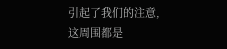引起了我们的注意,
这周围都是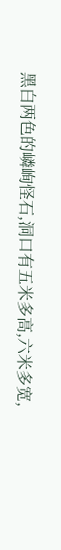黑白两色的嶙峋怪石,洞口有五米多高,六米多宽,